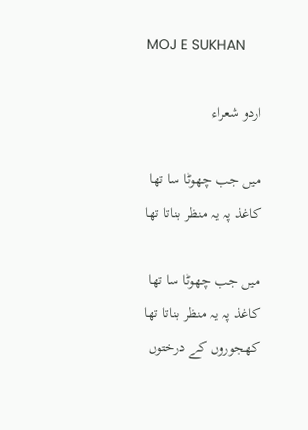MOJ E SUKHAN

اردو شعراء

میں جب چھوٹا سا تھا کاغذ پہ یہ منظر بناتا تھا

میں جب چھوٹا سا تھا کاغذ پہ یہ منظر بناتا تھا
کھجوروں کے درختوں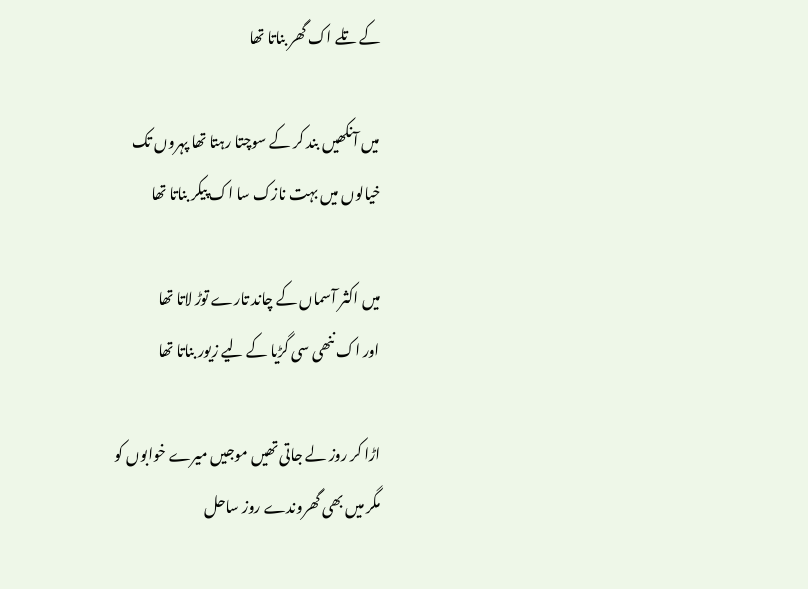کے تلے اک گھر بناتا تھا

میں آنکھیں بند کر کے سوچتا رہتا تھا پہروں تک
خیالوں میں بہت نازک سا اک پیکر بناتا تھا

میں اکثر آسماں کے چاند تارے توڑ لاتا تھا
اور اک ننھی سی گڑیا کے لیے زیور بناتا تھا

اڑا کر روز لے جاتی تھیں موجیں میرے خوابوں کو
مگر میں بھی گھروندے روز ساحل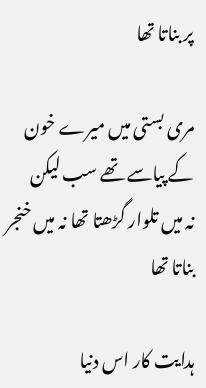پر بناتا تھا

مری بستی میں میرے خون کے پیاسے تھے سب لیکن
نہ میں تلوار گڑھتا تھا نہ میں خنجر بناتا تھا

ہدایت کار اس دنیا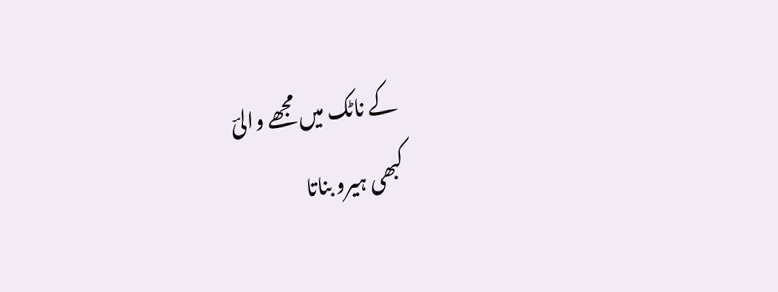کے ناٹک میں مجھے والیؔ
کبھی ہیرو بناتا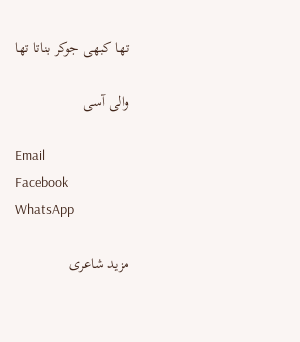تھا کبھی جوکر بناتا تھا

والی آسی

Email
Facebook
WhatsApp

مزید شاعری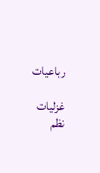رباعیات

غزلیات
نظم